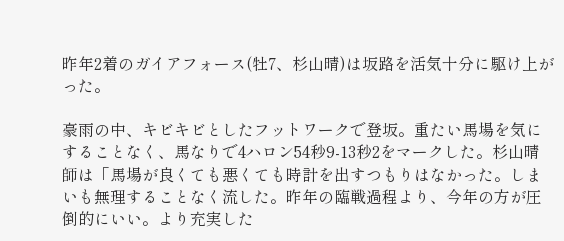昨年2着のガイアフォース(牡7、杉山晴)は坂路を活気十分に駆け上がった。

豪雨の中、キビキビとしたフットワークで登坂。重たい馬場を気にすることなく、馬なりで4ハロン54秒9-13秒2をマークした。杉山晴師は「馬場が良くても悪くても時計を出すつもりはなかった。しまいも無理することなく流した。昨年の臨戦過程より、今年の方が圧倒的にいい。より充実した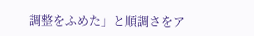調整をふめた」と順調さをア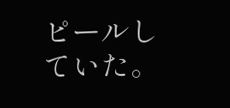ピールしていた。